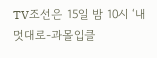TV조선은 15일 밤 10시 ‘내 멋대로-과몰입클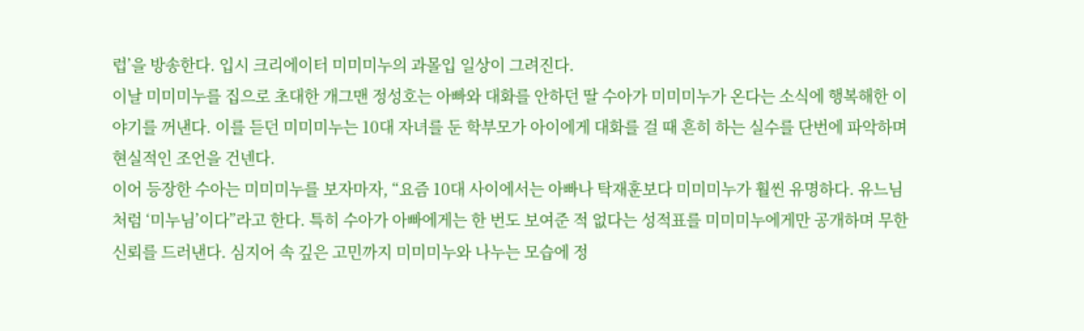럽’을 방송한다. 입시 크리에이터 미미미누의 과몰입 일상이 그려진다.
이날 미미미누를 집으로 초대한 개그맨 정성호는 아빠와 대화를 안하던 딸 수아가 미미미누가 온다는 소식에 행복해한 이야기를 꺼낸다. 이를 듣던 미미미누는 10대 자녀를 둔 학부모가 아이에게 대화를 걸 때 흔히 하는 실수를 단번에 파악하며 현실적인 조언을 건넨다.
이어 등장한 수아는 미미미누를 보자마자, “요즘 10대 사이에서는 아빠나 탁재훈보다 미미미누가 훨씬 유명하다. 유느님처럼 ‘미누님’이다”라고 한다. 특히 수아가 아빠에게는 한 번도 보여준 적 없다는 성적표를 미미미누에게만 공개하며 무한 신뢰를 드러낸다. 심지어 속 깊은 고민까지 미미미누와 나누는 모습에 정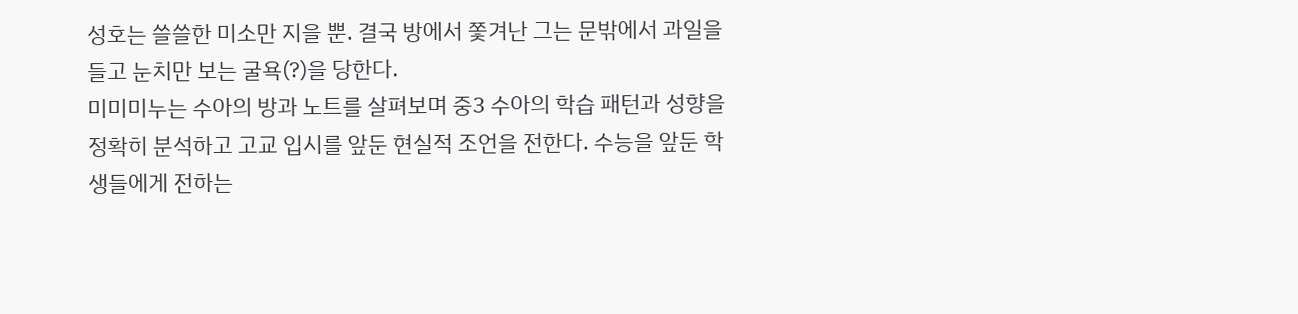성호는 쓸쓸한 미소만 지을 뿐. 결국 방에서 쫓겨난 그는 문밖에서 과일을 들고 눈치만 보는 굴욕(?)을 당한다.
미미미누는 수아의 방과 노트를 살펴보며 중3 수아의 학습 패턴과 성향을 정확히 분석하고 고교 입시를 앞둔 현실적 조언을 전한다. 수능을 앞둔 학생들에게 전하는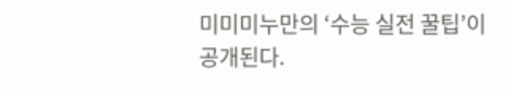미미미누만의 ‘수능 실전 꿀팁’이 공개된다.